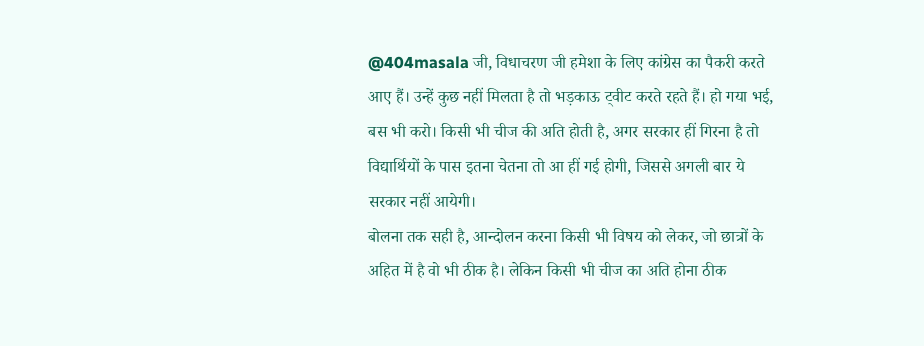@404masala जी, विधाचरण जी हमेशा के लिए कांग्रेस का पैकरी करते आए हैं। उन्हें कुछ नहीं मिलता है तो भड़काऊ ट्वीट करते रहते हैं। हो गया भई, बस भी करो। किसी भी चीज की अति होती है, अगर सरकार हीं गिरना है तो विद्यार्थियों के पास इतना चेतना तो आ हीं गई होगी, जिससे अगली बार ये सरकार नहीं आयेगी।
बोलना तक सही है, आन्दोलन करना किसी भी विषय को लेकर, जो छात्रों के अहित में है वो भी ठीक है। लेकिन किसी भी चीज का अति होना ठीक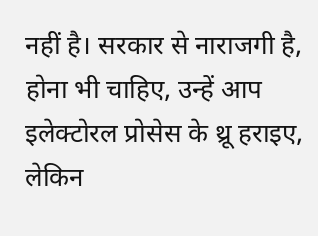नहीं है। सरकार से नाराजगी है, होना भी चाहिए, उन्हें आप इलेक्टोरल प्रोसेस के थ्रू हराइए, लेकिन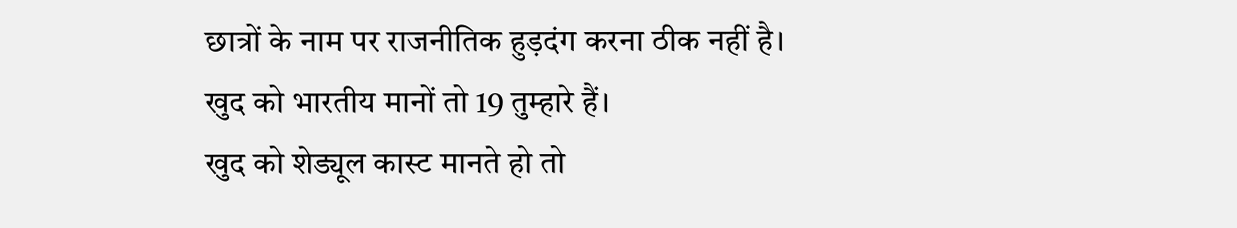छात्रों के नाम पर राजनीतिक हुड़दंग करना ठीक नहीं है।
खुद को भारतीय मानों तो 19 तुम्हारे हैं।
खुद को शेड्यूल कास्ट मानते हो तो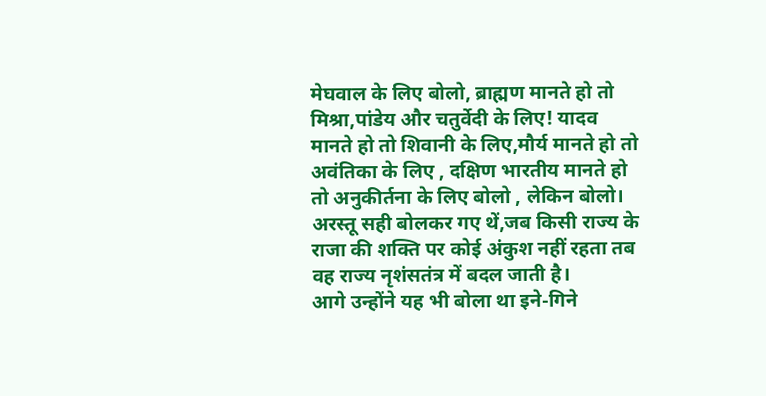मेघवाल के लिए बोलो, ब्राह्मण मानते हो तो मिश्रा,पांडेय और चतुर्वेदी के लिए! यादव मानते हो तो शिवानी के लिए,मौर्य मानते हो तो अवंतिका के लिए , दक्षिण भारतीय मानते हो तो अनुकीर्तना के लिए बोलो , लेकिन बोलो।
अरस्तू सही बोलकर गए थें,जब किसी राज्य के राजा की शक्ति पर कोई अंकुश नहीं रहता तब वह राज्य नृशंसतंत्र में बदल जाती है।
आगे उन्होंने यह भी बोला था इने-गिने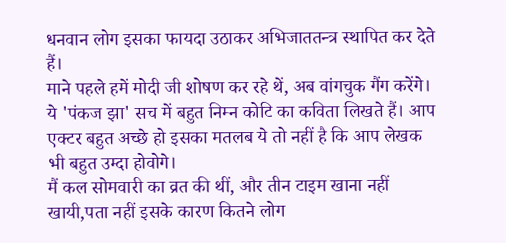धनवान लोग इसका फायदा उठाकर अभिजाततन्त्र स्थापित कर देते हैं।
माने पहले हमें मोदी जी शोषण कर रहे थें, अब वांगचुक गैंग करेंगे।
ये 'पंकज झा' सच में बहुत निम्न कोटि का कविता लिखते हैं। आप एक्टर बहुत अच्छे हो इसका मतलब ये तो नहीं है कि आप लेखक भी बहुत उम्दा होवोगे।
मैं कल सोमवारी का व्रत की थीं, और तीन टाइम खाना नहीं खायी,पता नहीं इसके कारण कितने लोग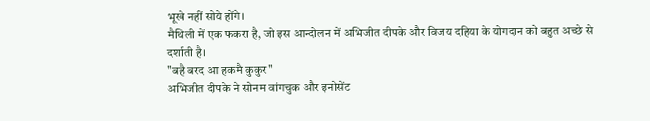भूखे नहीं सोये होंगे।
मैथिली में एक फकरा है, जो इस आन्दोलन में अभिजीत दीपके और विजय दहिया के योगदान को बहुत अच्छे से दर्शाती है।
"बहै बरद आ हकमै कुकुर"
अभिजीत दीपके ने सोनम वांगचुक और इनोसेंट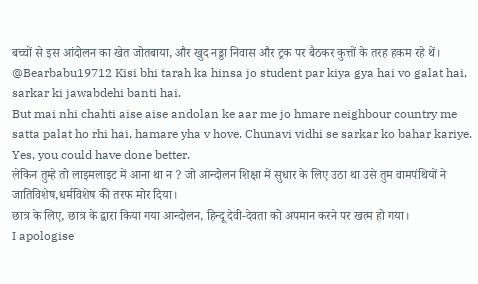बच्चों से इस आंदोलन का खेत जोतबाया, और खुद नड्डा निवास और ट्रक पर बैठकर कुत्तों के तरह हकम रहे थें।
@Bearbabu19712 Kisi bhi tarah ka hinsa jo student par kiya gya hai vo galat hai, sarkar ki jawabdehi banti hai.
But mai nhi chahti aise aise andolan ke aar me jo hmare neighbour country me satta palat ho rhi hai, hamare yha v hove. Chunavi vidhi se sarkar ko bahar kariye.
Yes, you could have done better.
लेकिन तुम्हे तो लाइमलाइट में आना था न ? जो आन्दोलन शिक्षा में सुधार के लिए उठा था उसे तुम वामपंथियों ने जातिविशेष,धर्मविशेष की तरफ मोर दिया।
छात्र के लिए, छात्र के द्वारा किया गया आन्दोलन, हिन्दू देवी-देवता को अपमान करने पर खत्म हो गया।
I apologise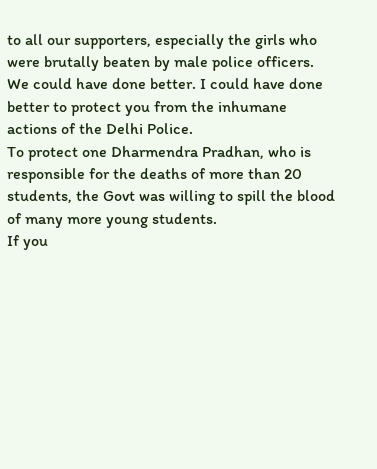to all our supporters, especially the girls who were brutally beaten by male police officers.
We could have done better. I could have done better to protect you from the inhumane actions of the Delhi Police.
To protect one Dharmendra Pradhan, who is responsible for the deaths of more than 20 students, the Govt was willing to spill the blood of many more young students.
If you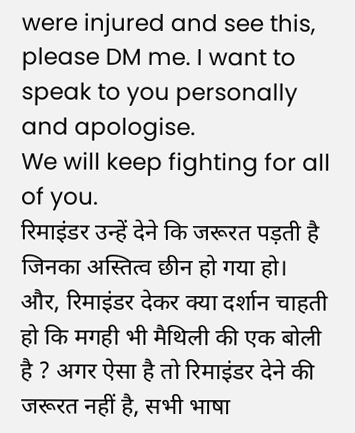were injured and see this, please DM me. I want to speak to you personally and apologise.
We will keep fighting for all of you.
रिमाइंडर उन्हें देने कि जरूरत पड़ती है जिनका अस्तित्व छीन हो गया हो।
और, रिमाइंडर देकर क्या दर्शान चाहती हो कि मगही भी मैथिली की एक बोली है ? अगर ऐसा है तो रिमाइंडर देने की जरूरत नहीं है, सभी भाषा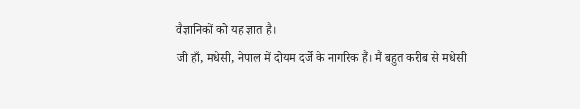वैज्ञानिकों को यह ज्ञात है।
जी हाँ, मधेसी, नेपाल में दोयम दर्जे के नागरिक हैं। मैं बहुत करीब से मधेसी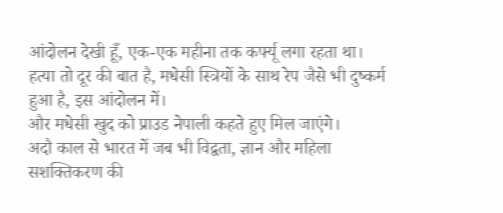आंदोलन देखी हूँ, एक-एक महीना तक कर्फ्यू लगा रहता था।
हत्या तो दूर की बात है, मधेसी स्त्रियों के साथ रेप जैसे भी दुष्कर्म हुआ है, इस आंदोलन में।
और मधेसी खुद को प्राउड नेपाली कहते हुए मिल जाएंगे।
अदौ काल से भारत में जब भी विद्वता, ज्ञान और महिला सशक्तिकरण की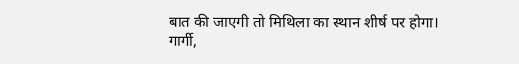बात की जाएगी तो मिथिला का स्थान शीर्ष पर होगा।
गार्गी,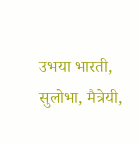उभया भारती, सुलोभा, मैत्रेयी,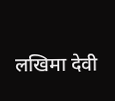लखिमा देवी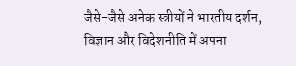जैसे-जैसे अनेक स्त्रीयों ने भारतीय दर्शन, विज्ञान और विदेशनीति में अपना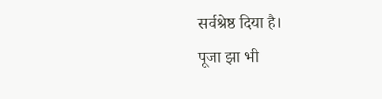सर्वश्रेष्ठ दिया है।
पूजा झा भी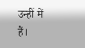उन्हीं में हैं।